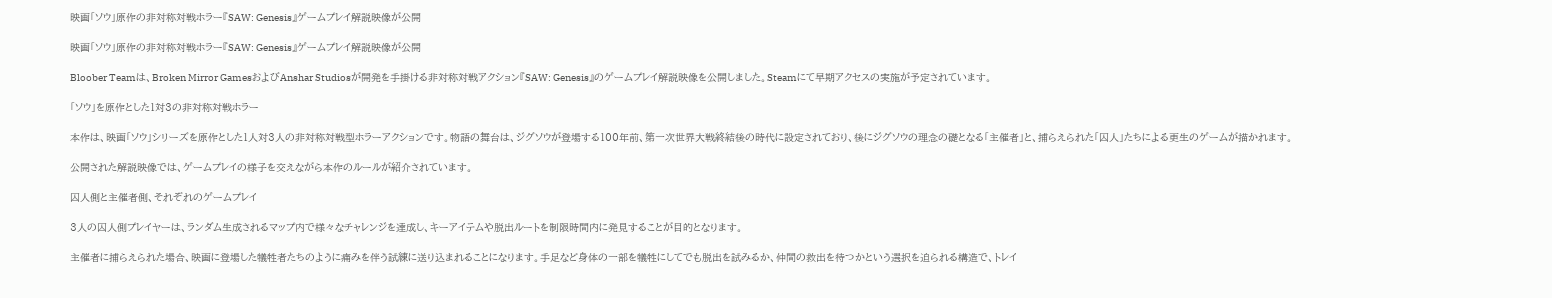映画「ソウ」原作の非対称対戦ホラー『SAW: Genesis』ゲームプレイ解説映像が公開

映画「ソウ」原作の非対称対戦ホラー『SAW: Genesis』ゲームプレイ解説映像が公開

Bloober Teamは、Broken Mirror GamesおよびAnshar Studiosが開発を手掛ける非対称対戦アクション『SAW: Genesis』のゲームプレイ解説映像を公開しました。Steamにて早期アクセスの実施が予定されています。

「ソウ」を原作とした1対3の非対称対戦ホラー

本作は、映画「ソウ」シリーズを原作とした1人対3人の非対称対戦型ホラーアクションです。物語の舞台は、ジグソウが登場する100年前、第一次世界大戦終結後の時代に設定されており、後にジグソウの理念の礎となる「主催者」と、捕らえられた「囚人」たちによる更生のゲームが描かれます。

公開された解説映像では、ゲームプレイの様子を交えながら本作のルールが紹介されています。

囚人側と主催者側、それぞれのゲームプレイ

3人の囚人側プレイヤーは、ランダム生成されるマップ内で様々なチャレンジを達成し、キーアイテムや脱出ルートを制限時間内に発見することが目的となります。

主催者に捕らえられた場合、映画に登場した犠牲者たちのように痛みを伴う試練に送り込まれることになります。手足など身体の一部を犠牲にしてでも脱出を試みるか、仲間の救出を待つかという選択を迫られる構造で、トレイ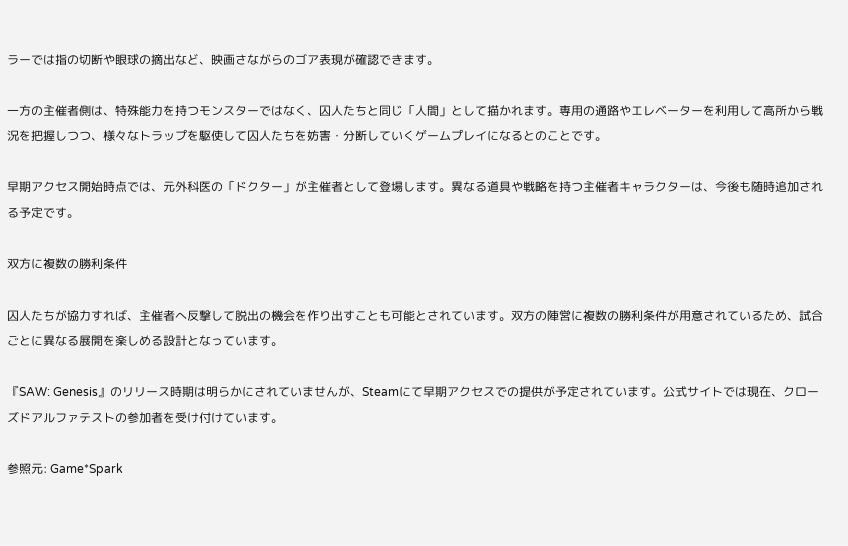ラーでは指の切断や眼球の摘出など、映画さながらのゴア表現が確認できます。

一方の主催者側は、特殊能力を持つモンスターではなく、囚人たちと同じ「人間」として描かれます。専用の通路やエレベーターを利用して高所から戦況を把握しつつ、様々なトラップを駆使して囚人たちを妨害・分断していくゲームプレイになるとのことです。

早期アクセス開始時点では、元外科医の「ドクター」が主催者として登場します。異なる道具や戦略を持つ主催者キャラクターは、今後も随時追加される予定です。

双方に複数の勝利条件

囚人たちが協力すれば、主催者へ反撃して脱出の機会を作り出すことも可能とされています。双方の陣営に複数の勝利条件が用意されているため、試合ごとに異なる展開を楽しめる設計となっています。

『SAW: Genesis』のリリース時期は明らかにされていませんが、Steamにて早期アクセスでの提供が予定されています。公式サイトでは現在、クローズドアルファテストの参加者を受け付けています。

参照元: Game*Spark